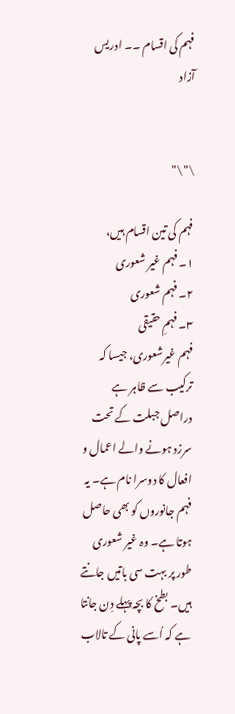فہم کی اقسام ۔۔ ادریس آزاد


\"\"

فہم کی تین اقسام ہیں،
۱۔ فہم غیر شعوری
۲۔ فہم شعوری
۳۔ فہمِ حقیقی
فہم غیرشعوری، جیسا کہ ترکیب سے ظاہر ہے دراصل جبلت کے تحت سرزد ہونے والے اعمال و افعال کا دوسرا نام ہے۔ یہ فہم جانوروں کو بھی حاصل ہوتا ہے۔ وہ غیر شعوری طور پر بہت سی باتیں جانتے ہیں۔ بطخ کا بچہ پہلے دِن جانتا ہے کہ اُسے پانی کے تالاب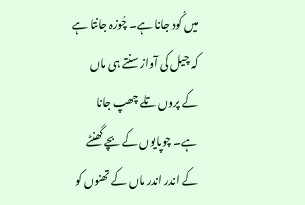میں کُود جانا ہے۔ چُوزہ جانتا ہے کہ چیل کی آواز سنتے ہی ماں کے پروں تلے چھپ جانا ہے۔ چوپایوں کے بچے گھنٹے کے اندر اندر ماں کے تھنوں کو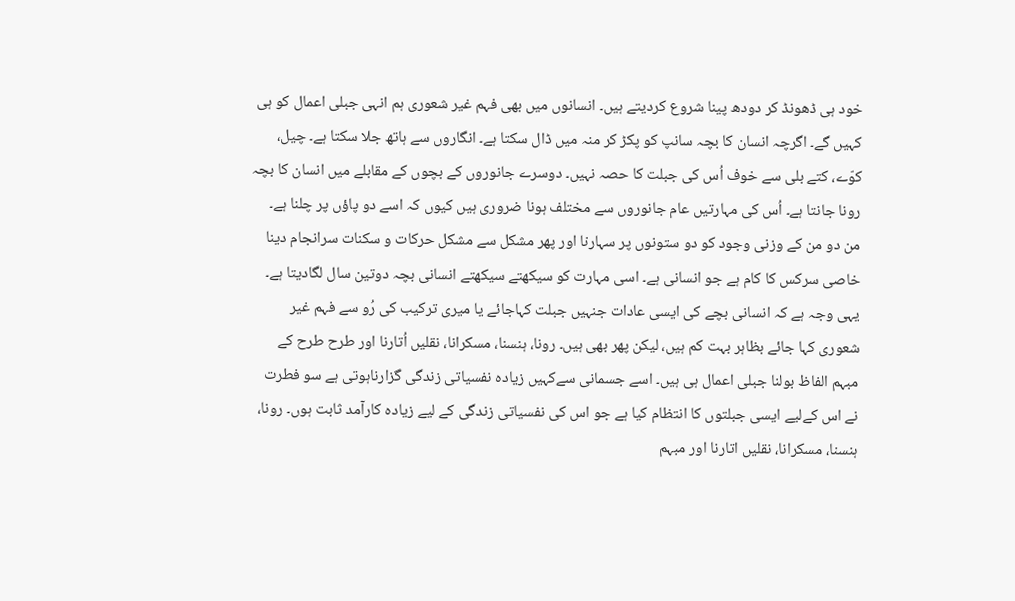خود ہی ڈھونڈ کر دودھ پینا شروع کردیتے ہیں۔ انسانوں میں بھی فہم غیر شعوری ہم انہی جبلی اعمال کو ہی کہیں گے۔ اگرچہ انسان کا بچہ سانپ کو پکڑ کر منہ میں ڈال سکتا ہے۔ انگاروں سے ہاتھ جلا سکتا ہے۔ چیل، کوّے، کتے بلی سے خوف اُس کی جبلت کا حصہ نہیں۔ دوسرے جانوروں کے بچوں کے مقابلے میں انسان کا بچہ رونا جانتا ہے۔ اُس کی مہارتیں عام جانوروں سے مختلف ہونا ضروری ہیں کیوں کہ اسے دو پاؤں پر چلنا ہے۔ من دو من کے وزنی وجود کو دو ستونوں پر سہارنا اور پھر مشکل سے مشکل حرکات و سکنات سرانجام دینا خاصی سرکس کا کام ہے جو انسانی ہے۔ اسی مہارت کو سیکھتے سیکھتے انسانی بچہ دوتین سال لگادیتا ہے۔ یہی وجہ ہے کہ انسانی بچے کی ایسی عادات جنہیں جبلت کہاجائے یا میری ترکیب کی رُو سے فہم غیر شعوری کہا جائے بظاہر بہت کم ہیں، لیکن پھر بھی ہیں۔ رونا، ہنسنا، مسکرانا، نقلیں اُتارنا اور طرح طرح کے مبہم الفاظ بولنا جبلی اعمال ہی ہیں۔ اسے جسمانی سےکہیں زیادہ نفسیاتی زندگی گزارناہوتی ہے سو فطرت نے اس کےلیے ایسی جبلتوں کا انتظام کیا ہے جو اس کی نفسیاتی زندگی کے لیے زیادہ کارآمد ثابت ہوں۔ رونا، ہنسنا، مسکرانا، نقلیں اتارنا اور مبہم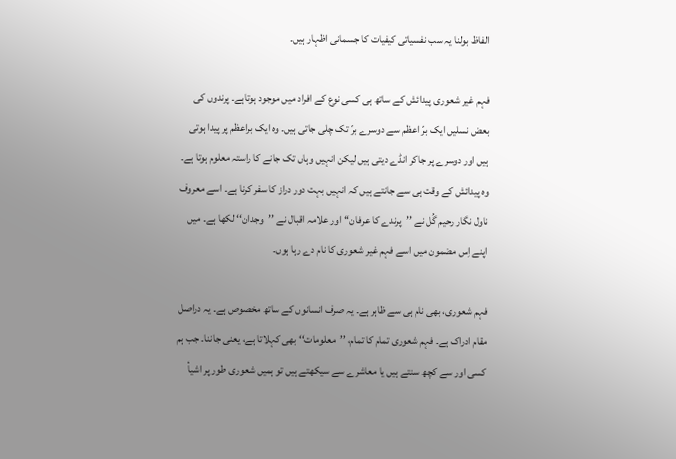الفاظ بولنا یہ سب نفسیاتی کیفیات کا جسمانی اظہار ہیں۔

فہم غیر شعوری پیدائش کے ساتھ ہی کسی نوع کے افراد میں موجود ہوتاہے۔ پرندوں کی بعض نسلیں ایک برّ اعظم سے دوسرے برّ تک چلی جاتی ہیں۔ وہ ایک براعظم پر پیدا ہوتی ہیں اور دوسرے پر جاکر انڈے دیتی ہیں لیکن انہیں وہاں تک جانے کا راستہ معلوم ہوتا ہے۔ وہ پیدائش کے وقت ہی سے جانتے ہیں کہ انہیں بہت دور دراز کا سفر کرنا ہے۔ اسے معروف ناول نگار رحیم گُل نے ’’پرندے کا عرفان‘‘ اور علامہ اقبال نے ’’وجدان‘‘ لکھا ہے۔ میں اپنے اِس مضمون میں اسے فہم غیر شعوری کا نام دے رہا ہوں۔

فہم شعوری، بھی نام ہی سے ظاہر ہے۔ یہ صرف انسانوں کے ساتھ مخصوص ہے۔ یہ دراصل مقام ادراک ہے۔ فہم شعوری تمام کا تمام، ’’معلومات‘‘ بھی کہلاتا ہے، یعنی جاننا۔ جب ہم کسی اور سے کچھ سنتے ہیں یا معاشرے سے سیکھتے ہیں تو ہمیں شعوری طور پر اشیأ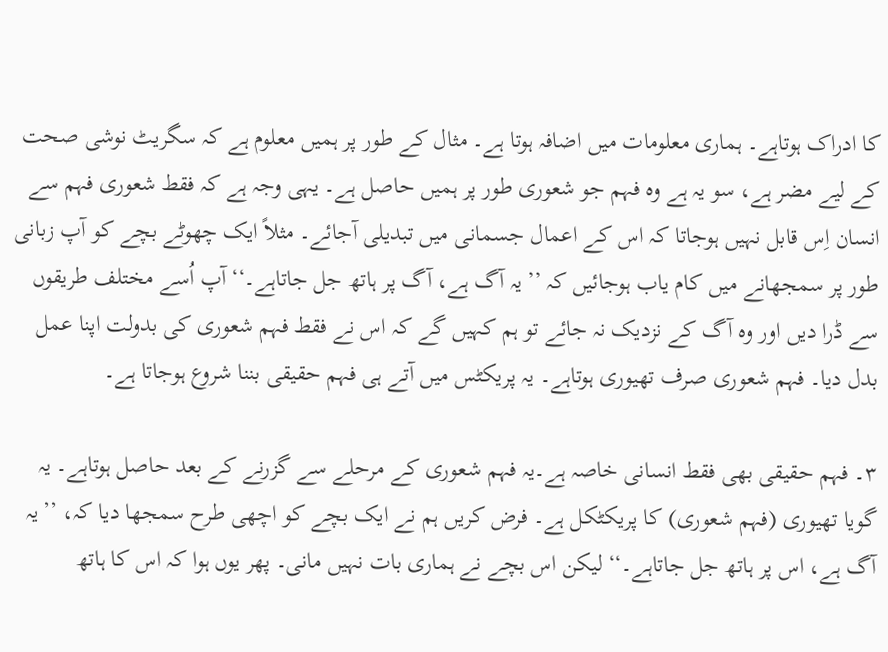کا ادراک ہوتاہے۔ ہماری معلومات میں اضافہ ہوتا ہے۔ مثال کے طور پر ہمیں معلوم ہے کہ سگریٹ نوشی صحت کے لیے مضر ہے، سو یہ ہے وہ فہم جو شعوری طور پر ہمیں حاصل ہے۔ یہی وجہ ہے کہ فقط شعوری فہم سے انسان اِس قابل نہیں ہوجاتا کہ اس کے اعمال جسمانی میں تبدیلی آجائے۔ مثلاً ایک چھوٹے بچے کو آپ زبانی طور پر سمجھانے میں کام یاب ہوجائیں کہ ’’یہ آگ ہے، آگ پر ہاتھ جل جاتاہے۔‘‘ آپ اُسے مختلف طریقوں سے ڈرا دیں اور وہ آگ کے نزدیک نہ جائے تو ہم کہیں گے کہ اس نے فقط فہم شعوری کی بدولت اپنا عمل بدل دیا۔ فہم شعوری صرف تھیوری ہوتاہے۔ یہ پریکٹس میں آتے ہی فہم حقیقی بننا شروع ہوجاتا ہے۔

۳۔ فہم حقیقی بھی فقط انسانی خاصہ ہے۔یہ فہم شعوری کے مرحلے سے گزرنے کے بعد حاصل ہوتاہے۔ یہ گویا تھیوری (فہم شعوری) کا پریکٹکل ہے۔ فرض کریں ہم نے ایک بچے کو اچھی طرح سمجھا دیا کہ، ’’یہ آگ ہے، اس پر ہاتھ جل جاتاہے۔‘‘ لیکن اس بچے نے ہماری بات نہیں مانی۔ پھر یوں ہوا کہ اس کا ہاتھ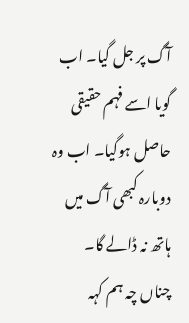آگ پر جل گیا۔ اب گویا اسے فہم حقیقی حاصل ہوگیا۔ اب وہ دوبارہ کبھی آگ میں ہاتھ نہ ڈالے گا۔ چناں چہ ہم کہہ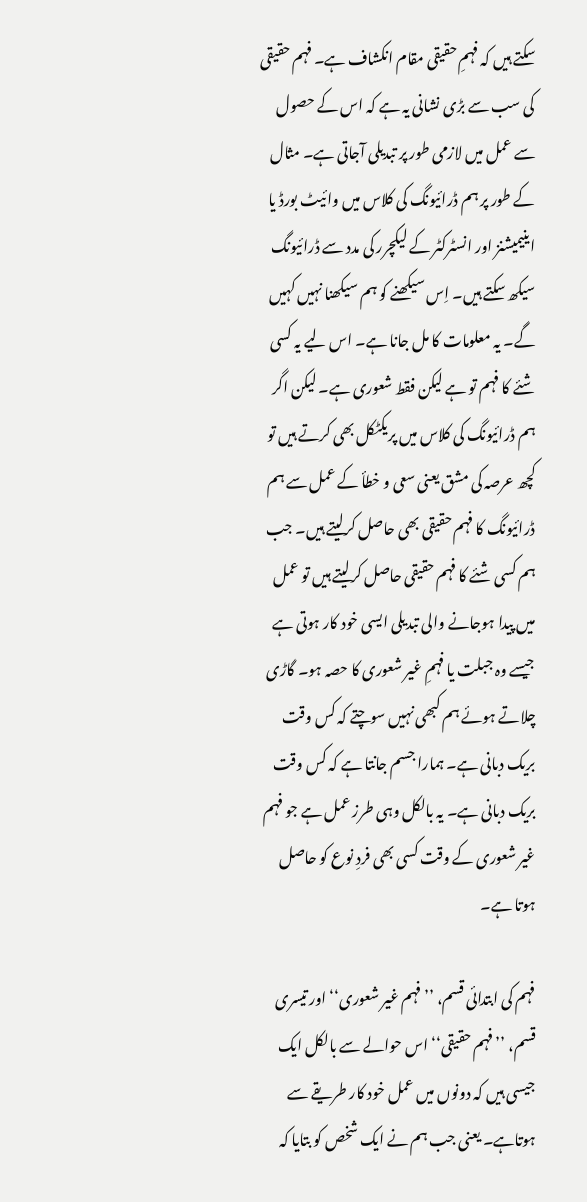سکتے ہیں کہ فہمِ حقیقی مقام انکشاف ہے۔ فہم حقیقی کی سب سے بڑی نشانی یہ ہے کہ اس کے حصول سے عمل میں لازمی طور پر تبدیلی آجاتی ہے۔ مثال کے طور پر ہم ڈرائیونگ کی کلاس میں وائیٹ بورڈ یا اینیمیشنز اور انسٹرکٹر کے لیکچرر کی مدد سے ڈرائیونگ سیکھ سکتے ہیں۔ اِس سیکھنے کو ہم سیکھنا نہیں کہیں گے۔ یہ معلومات کا مل جانا ہے۔ اس لیے یہ کسی شئے کا فہم تو ہے لیکن فقط شعوری ہے۔ لیکن اگر ہم ڈرائیونگ کی کلاس میں پریکٹکل بھی کرتے ہیں تو کچھ عرصہ کی مشق یعنی سعی و خطأ کے عمل سے ہم ڈرائیونگ کا فہم حقیقی بھی حاصل کرلیتے ہیں۔ جب ہم کسی شئے کا فہم حقیقی حاصل کرلیتے ہیں تو عمل میں پیدا ہوجانے والی تبدیلی ایسی خود کار ہوتی ہے جیسے وہ جبلت یا فہمِ غیر شعوری کا حصہ ہو۔ گاڑی چلاتے ہوئے ہم کبھی نہیں سوچتے کہ کس وقت بریک دبانی ہے۔ ہمارا جسم جانتا ہے کہ کس وقت بریک دبانی ہے۔ یہ بالکل وہی طرز عمل ہے جو فہم غیر شعوری کے وقت کسی بھی فردِ نوع کو حاصل ہوتا ہے۔

فہم کی ابتدائی قسم، ’’فہم غیر شعوری‘‘ اور تیسری قسم، ’’فہم حقیقی‘‘ اس حوالے سے بالکل ایک جیسی ہیں کہ دونوں میں عمل خود کار طریقے سے ہوتاہے۔ یعنی جب ہم نے ایک شخص کو بتایا کہ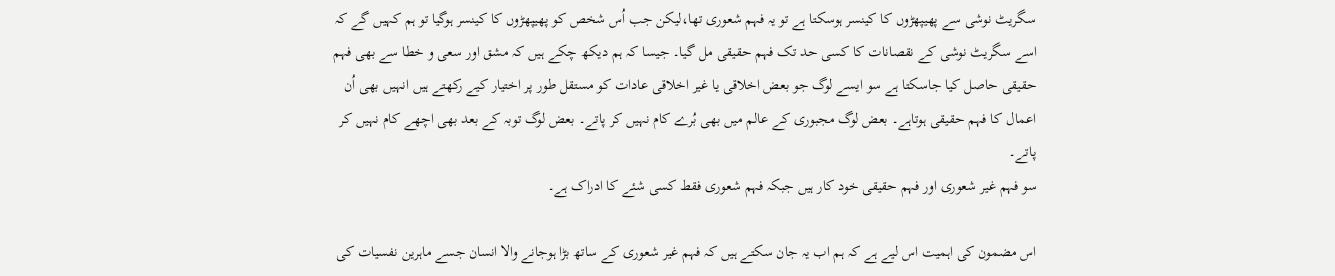سگریٹ نوشی سے پھیپھڑوں کا کینسر ہوسکتا ہے تو یہ فہم شعوری تھا،لیکن جب اُس شخص کو پھیپھڑوں کا کینسر ہوگیا تو ہم کہیں گے کہ اسے سگریٹ نوشی کے نقصانات کا کسی حد تک فہم حقیقی مل گیا۔ جیسا کہ ہم دیکھ چکے ہیں کہ مشق اور سعی و خطا سے بھی فہم حقیقی حاصل کیا جاسکتا ہے سو ایسے لوگ جو بعض اخلاقی یا غیر اخلاقی عادات کو مستقل طور پر اختیار کیے رکھتے ہیں انہیں بھی اُن اعمال کا فہم حقیقی ہوتاہے۔ بعض لوگ مجبوری کے عالم میں بھی بُرے کام نہیں کر پاتے۔ بعض لوگ توبہ کے بعد بھی اچھے کام نہیں کر پاتے۔
سو فہم غیر شعوری اور فہم حقیقی خود کار ہیں جبکہ فہم شعوری فقط کسی شئے کا ادراک ہے۔

اس مضمون کی اہمیت اس لیے ہے کہ ہم اب یہ جان سکتے ہیں کہ فہم غیر شعوری کے ساتھ بڑا ہوجانے والا انسان جسے ماہرین نفسیات کی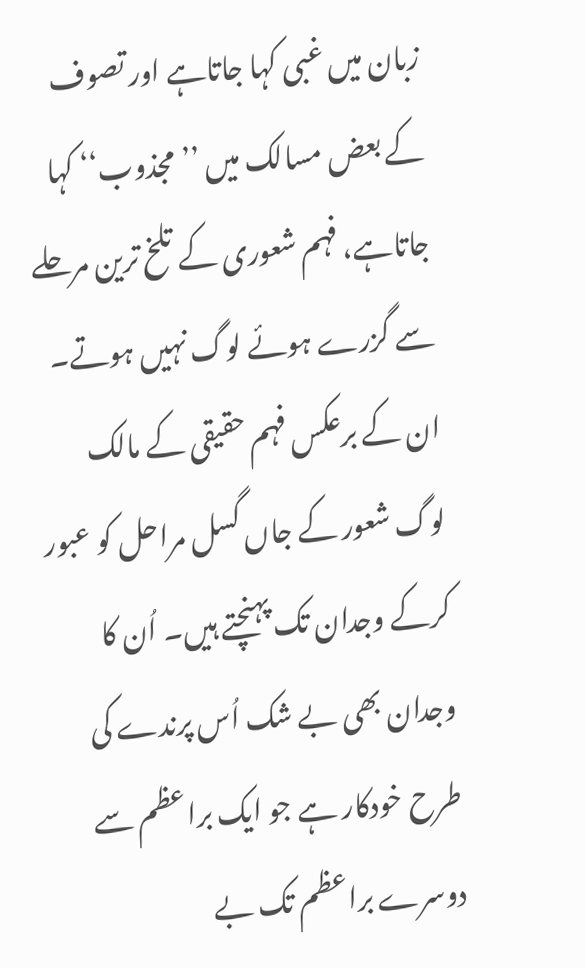زبان میں غبی کہا جاتاہے اور تصوف کے بعض مسالک میں ’’مجذوب‘‘ کہا جاتاہے، فہم شعوری کے تلخ ترین مرحلے سے گزرے ہوئے لوگ نہیں ہوتے۔ ان کے برعکس فہم حقیقی کے مالک لوگ شعور کے جاں گسل مراحل کو عبور کرکے وجدان تک پہنچتے ہیں۔ اُن کا وجدان بھی بے شک اُس پرندے کی طرح خودکار ہے جو ایک براعظم سے دوسرے براعظم تک بے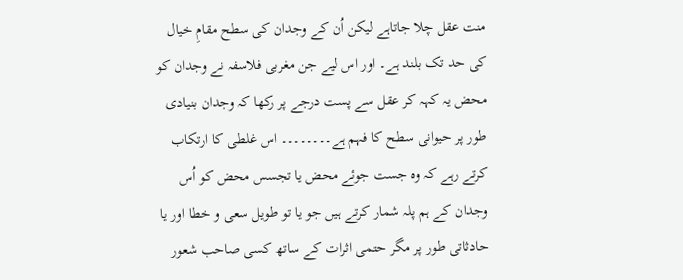منت عقل چلا جاتاہے لیکن اُن کے وجدان کی سطح مقامِ خیال کی حد تک بلند ہے۔ اور اس لیے جن مغربی فلاسفہ نے وجدان کو محض یہ کہہ کر عقل سے پست درجے پر رکھا کہ وجدان بنیادی طور پر حیوانی سطح کا فہم ہے۔۔۔۔۔۔۔۔ اس غلطی کا ارتکاب کرتے رہے کہ وہ جست جوئے محض یا تجسس محض کو اُس وجدان کے ہم پلہ شمار کرتے ہیں جو یا تو طویل سعی و خطا اور یا حادثاتی طور پر مگر حتمی اثرات کے ساتھ کسی صاحب شعور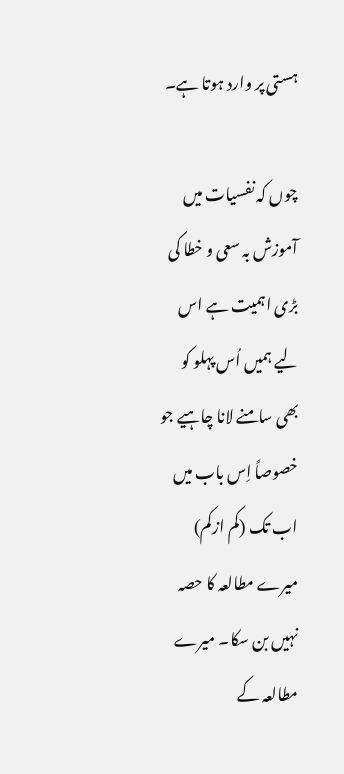ہستی پر وارد ہوتا ہے۔

چوں کہ نفسیات میں آموزش بہ سعی و خطا کی بڑی اہمیت ہے اس لیے ہمیں اُس پہلو کو بھی سامنے لانا چاہیے جو خصوصاً اِس باب میں اب تک (کم ازکم) میرے مطالعہ کا حصہ نہیں بن سکا۔ میرے مطالعہ کے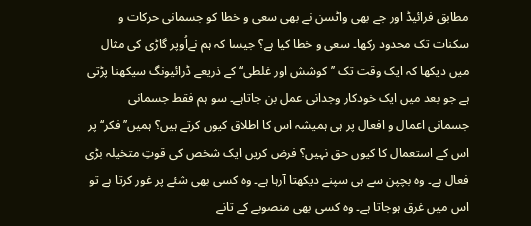مطابق فرائیڈ اور جے بھی واٹسن نے بھی سعی و خطا کو جسمانی حرکات و سکنات تک محدود رکھا۔ سعی و خطا کیا ہے؟ جیسا کہ ہم نےاُوپر گاڑی کی مثال میں دیکھا کہ ایک وقت تک ’’کوشش اور غلطی‘‘ کے ذریعے ڈرائیونگ سیکھنا پڑتی ہے جو بعد میں ایک خودکار وجدانی عمل بن جاتاہے۔ سو ہم فقط جسمانی جسمانی اعمال و افعال پر ہی ہمیشہ اس کا اطلاق کیوں کرتے ہیں؟ ہمیں’’فکر‘‘ پر اس کے استعمال کا کیوں حق نہیں؟ فرض کریں ایک شخص کی قوتِ متخیلہ بڑی فعال ہے۔ وہ بچپن سے ہی سپنے دیکھتا آرہا ہے۔ وہ کسی بھی شئے پر غور کرتا ہے تو اس میں غرق ہوجاتا ہے۔ وہ کسی بھی منصوبے کے تانے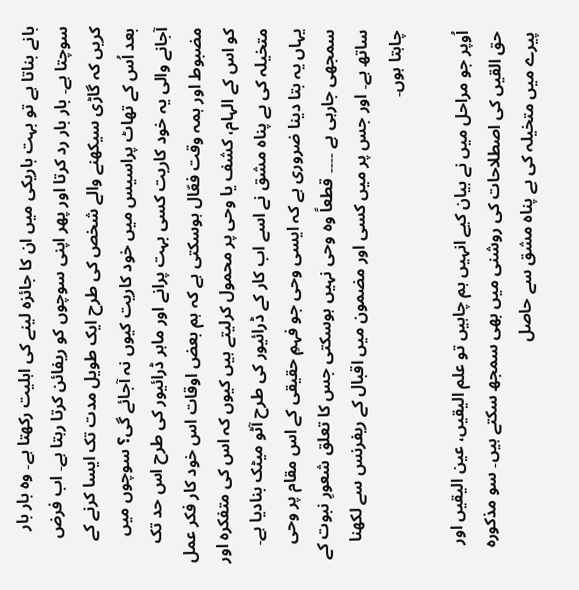بانے بناتا ہے تو بہت باریکی میں ان کا جائزہ لینے کی اہلیت رکھتا ہے۔ وہ بار بار سوچتا ہے۔ بار بار رد کرتا اور پھر اپنی سوچوں کو ریفائن کرتا رہتا ہے۔ اب فرض کریں کہ گاڑی سیکھنے والے شخص کی طرح ایک طویل مدت تک ایسا کرنے کے بعد اُس کے تھاٹ پراسیس میں خود کاریت کیوں نہ آجائے گی؟ سوچوں میں آجانے والی یہ خود کاریت کسی بہت پرانے اور ماہر ڈرائیور کی طرح اس حد تک مضبوط اور ہمہ وقت فعّال ہوسکتی ہے کہ ہم بعض اوقات اس خود کار فکر عمل کو اس کے الہام، کشف یا وحی پر محمول کرلیتے ہیں کیوں کہ اس کی متفکرہ اور متخیلہ کی بے پناہ مشق نے اسے اب کار کے ڈرائیور کی طرح آٹو میٹک بنادیا ہے۔ یہاں یہ بتا دینا ضروری ہے کہ ایسی وحی جو فہمِ حقیقی کے اس مقام پر وحی سمجھی جارہی ہے ۔۔۔۔ قطعاً وہ وحی نہیں ہوسکتی جس کا تعلق شعورِ نبوت کے ساتھ ہے۔ اور جس پر میں کسی اور مضمون میں اقبال کے ریفرنس سے لکھنا چاہتا ہوں۔

اُوپر جو مراحل میں نے بیان کیے انہیں ہم چاہیں تو علم الیقیں، عین الیقیں اور حق القیں کی اصطلاحات کی روشنی میں بھی سمجھ سکتے ہیں۔ سو مذکورہ پیرے میں متخیلہ کی بے پناہ مشق سے حاصل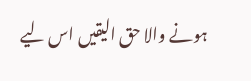ہونے والا حق الیقیں اس لیے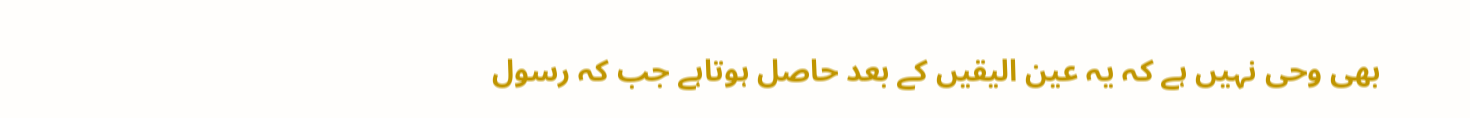بھی وحی نہیں ہے کہ یہ عین الیقیں کے بعد حاصل ہوتاہے جب کہ رسول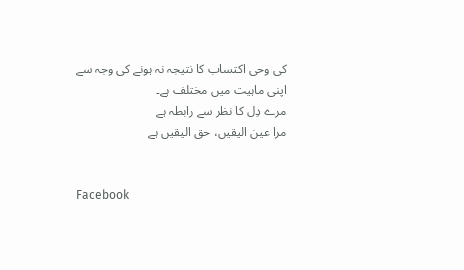کی وحی اکتساب کا نتیجہ نہ ہونے کی وجہ سے اپنی ماہیت میں مختلف ہے۔
مرے دِل کا نظر سے رابطہ ہے
مرا عین الیقیں، حق الیقیں ہے


Facebook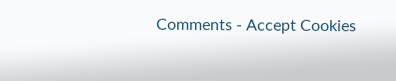Comments - Accept Cookies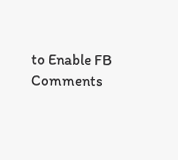to Enable FB Comments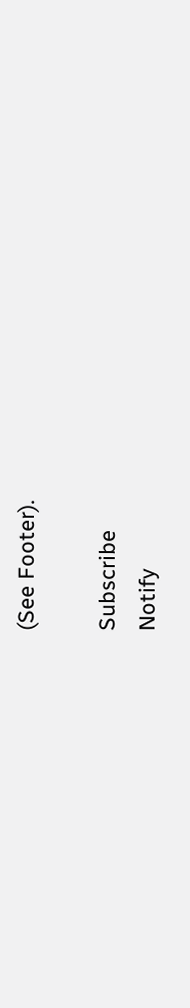(See Footer).

Subscribe
Notify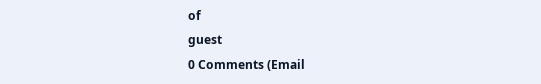of
guest
0 Comments (Email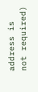address is not required)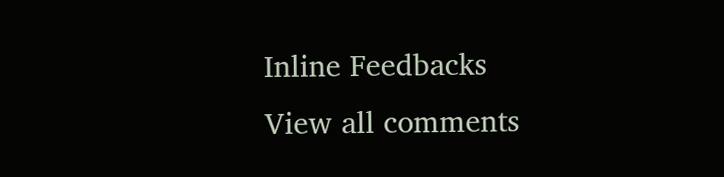Inline Feedbacks
View all comments